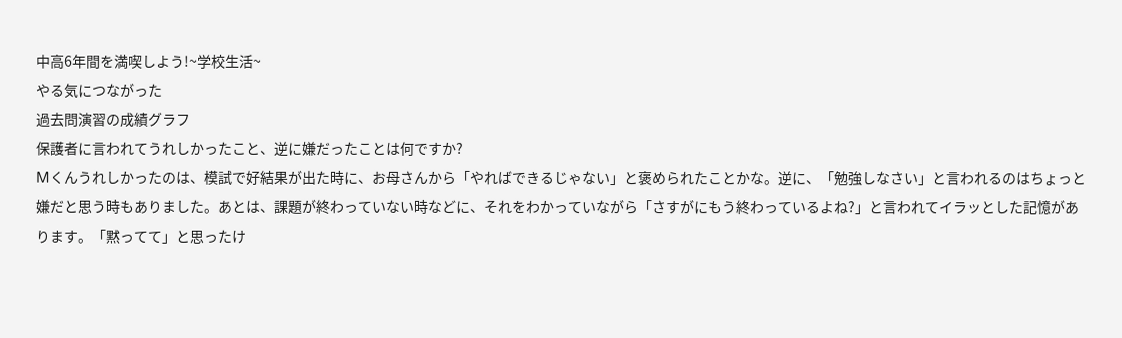中高6年間を満喫しよう!~学校生活~
やる気につながった
過去問演習の成績グラフ
保護者に言われてうれしかったこと、逆に嫌だったことは何ですか?
Mくんうれしかったのは、模試で好結果が出た時に、お母さんから「やればできるじゃない」と褒められたことかな。逆に、「勉強しなさい」と言われるのはちょっと嫌だと思う時もありました。あとは、課題が終わっていない時などに、それをわかっていながら「さすがにもう終わっているよね?」と言われてイラッとした記憶があります。「黙ってて」と思ったけ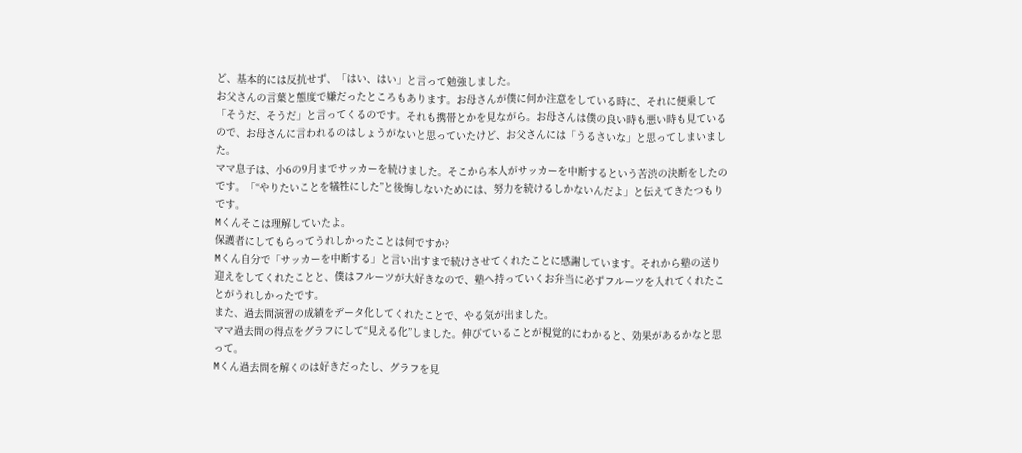ど、基本的には反抗せず、「はい、はい」と言って勉強しました。
お父さんの言葉と態度で嫌だったところもあります。お母さんが僕に何か注意をしている時に、それに便乗して「そうだ、そうだ」と言ってくるのです。それも携帯とかを見ながら。お母さんは僕の良い時も悪い時も見ているので、お母さんに言われるのはしょうがないと思っていたけど、お父さんには「うるさいな」と思ってしまいました。
ママ息子は、小6の9月までサッカーを続けました。そこから本人がサッカーを中断するという苦渋の決断をしたのです。「“やりたいことを犠牲にした”と後悔しないためには、努力を続けるしかないんだよ」と伝えてきたつもりです。
Mくんそこは理解していたよ。
保護者にしてもらってうれしかったことは何ですか?
Mくん自分で「サッカーを中断する」と言い出すまで続けさせてくれたことに感謝しています。それから塾の送り迎えをしてくれたことと、僕はフルーツが大好きなので、塾へ持っていくお弁当に必ずフルーツを入れてくれたことがうれしかったです。
また、過去問演習の成績をデータ化してくれたことで、やる気が出ました。
ママ過去問の得点をグラフにして“見える化”しました。伸びていることが視覚的にわかると、効果があるかなと思って。
Mくん過去問を解くのは好きだったし、グラフを見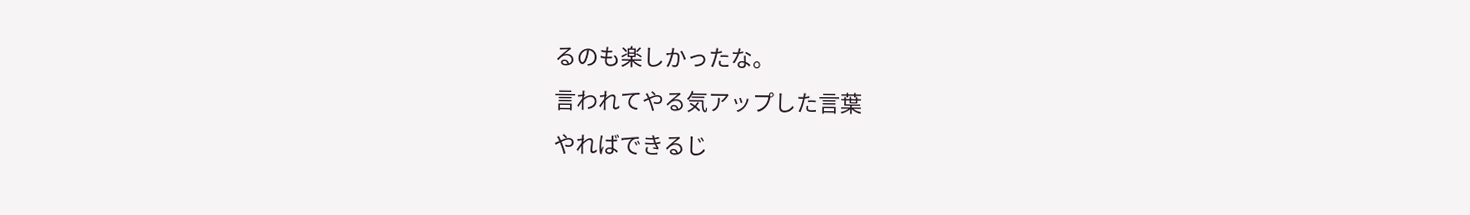るのも楽しかったな。
言われてやる気アップした言葉
やればできるじ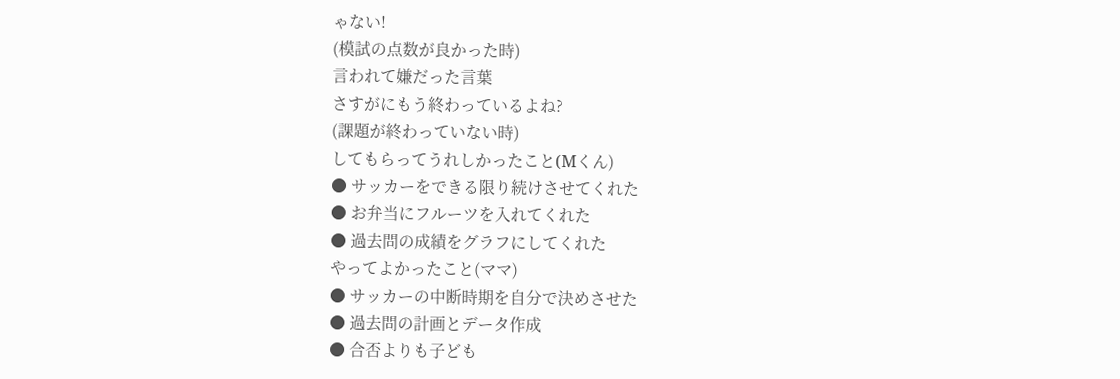ゃない!
(模試の点数が良かった時)
言われて嫌だった言葉
さすがにもう終わっているよね?
(課題が終わっていない時)
してもらってうれしかったこと(Мくん)
● サッカーをできる限り続けさせてくれた
● お弁当にフルーツを入れてくれた
● 過去問の成績をグラフにしてくれた
やってよかったこと(ママ)
● サッカーの中断時期を自分で決めさせた
● 過去問の計画とデータ作成
● 合否よりも子ども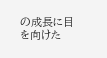の成長に目を向けた